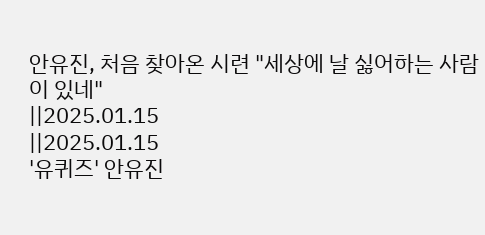안유진, 처음 찾아온 시련 "세상에 날 싫어하는 사람이 있네"
||2025.01.15
||2025.01.15
'유퀴즈' 안유진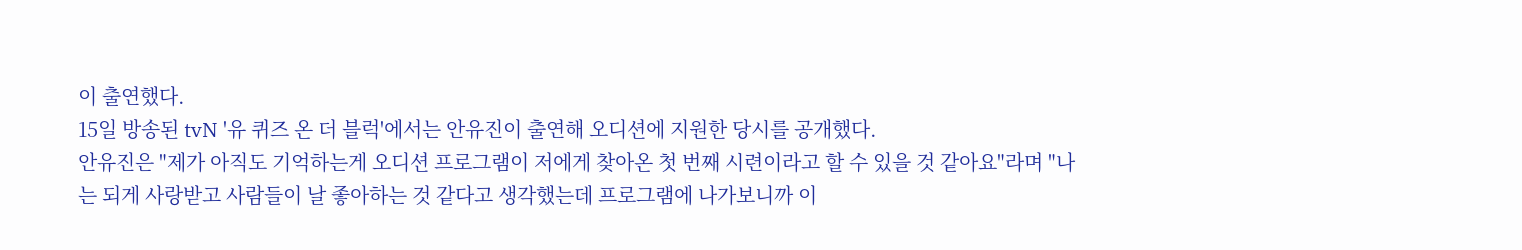이 출연했다.
15일 방송된 tvN '유 퀴즈 온 더 블럭'에서는 안유진이 출연해 오디션에 지원한 당시를 공개했다.
안유진은 "제가 아직도 기억하는게 오디션 프로그램이 저에게 찾아온 첫 번째 시련이라고 할 수 있을 것 같아요"라며 "나는 되게 사랑받고 사람들이 날 좋아하는 것 같다고 생각했는데 프로그램에 나가보니까 이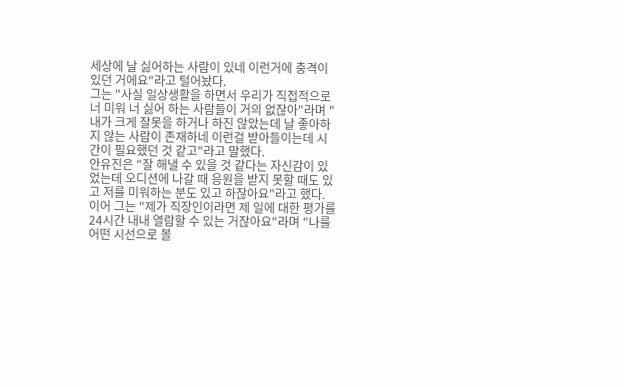세상에 날 싫어하는 사람이 있네 이런거에 충격이 있던 거에요"라고 털어놨다.
그는 "사실 일상생활을 하면서 우리가 직접적으로 너 미워 너 싫어 하는 사람들이 거의 없잖아"라며 "내가 크게 잘못을 하거나 하진 않았는데 날 좋아하지 않는 사람이 존재하네 이런걸 받아들이는데 시간이 필요했던 것 같고"라고 말했다.
안유진은 "잘 해낼 수 있을 것 같다는 자신감이 있었는데 오디션에 나갈 때 응원을 받지 못할 때도 있고 저를 미워하는 분도 있고 하잖아요"라고 했다.
이어 그는 "제가 직장인이라면 제 일에 대한 평가를 24시간 내내 열람할 수 있는 거잖아요"라며 "나를 어떤 시선으로 볼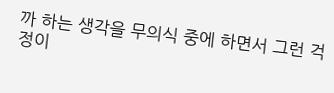까 하는 생각을 무의식 중에 하면서 그런 걱정이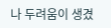나 두려움이 생겼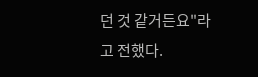던 것 같거든요"라고 전했다.